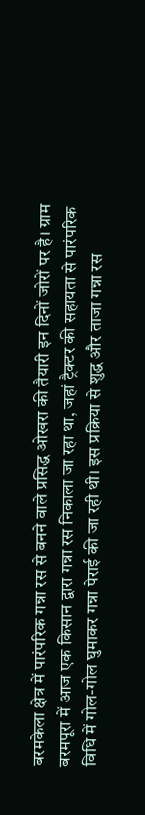बरमकेला क्षेत्र में पारंपरिक गन्ना रस से बनने वाले प्रसिद्ध ओखरा की तैयारी इन दिनों जोरों पर है। ग्राम बरमपूरा में आज एक किसान द्वारा गन्ना रस निकाला जा रहा था, जहां ट्रैक्टर की सहायता से पारंपरिक विधि में गोल-गोल घुमाकर गन्ना पेराई की जा रही थी। इस प्रक्रिया से शुद्ध और ताजा गन्ना रस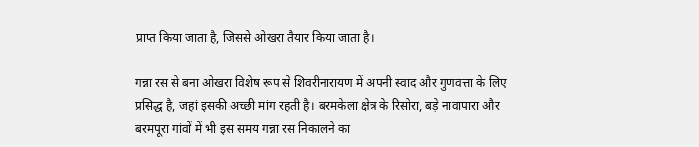प्राप्त किया जाता है, जिससे ओखरा तैयार किया जाता है।

गन्ना रस से बना ओखरा विशेष रूप से शिवरीनारायण में अपनी स्वाद और गुणवत्ता के लिए प्रसिद्ध है, जहां इसकी अच्छी मांग रहती है। बरमकेला क्षेत्र के रिसोरा, बड़े नावापारा और बरमपूरा गांवों में भी इस समय गन्ना रस निकालने का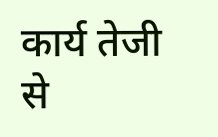कार्य तेजी से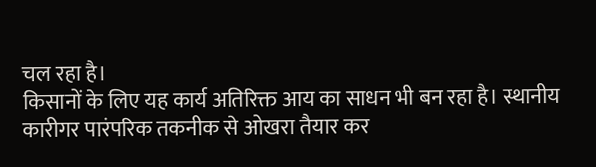चल रहा है।
किसानों के लिए यह कार्य अतिरिक्त आय का साधन भी बन रहा है। स्थानीय कारीगर पारंपरिक तकनीक से ओखरा तैयार कर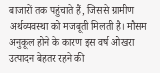बाजारों तक पहुंचाते हैं, जिससे ग्रामीण अर्थव्यवस्था को मजबूती मिलती है। मौसम अनुकूल होने के कारण इस वर्ष ओखरा उत्पादन बेहतर रहने की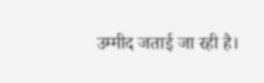उम्मीद जताई जा रही है।